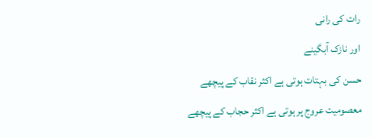رات کی رانی
اور نازک آبگینے
حسن کی بہتات ہوتی ہے اکثر نقاب کے پیچھے
معصومیت عروج پر ہوتی ہے اکثر حجاب کے پیچھے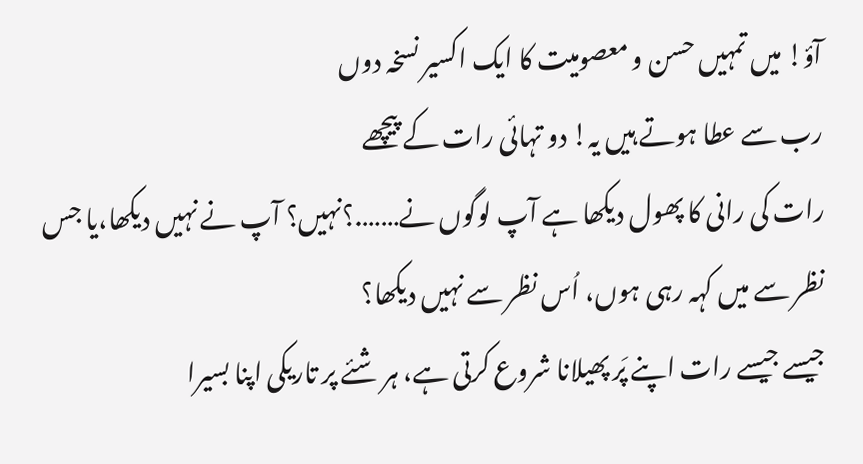آؤ! میں تمہیں حسن و معصومیت کا ایک اکسیر نسخہ دوں
رب سے عطا ہوتے ہیں یہ! دو تہائی رات کے پیچھے
رات کی رانی کا پھول دیکھا ہے آپ لوگوں نے…….؟نہیں؟ آپ نے نہیں دیکھا،یا جس نظر سے میں کہہ رہی ہوں، اُس نظر سے نہیں دیکھا؟
جیسے جیسے رات اپنے پَر پھیلانا شروع کرتی ہے، ہر شئے پر تاریکی اپنا بسیرا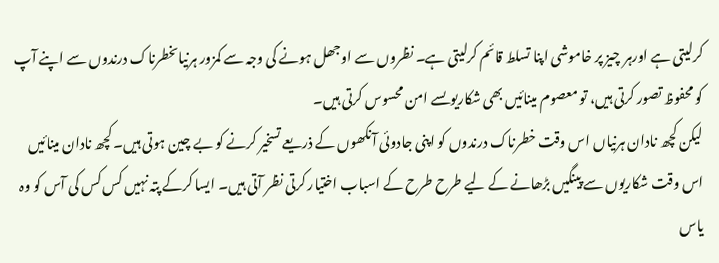کرلیتی ہے اورہر چیز پر خاموشی اپنا تسلط قائم کرلیتی ہے۔ نظروں سے اوجھل ہونے کی وجہ سے کمزور ہرنیاںخطرناک درندوں سے اپنے آپ کو محفوظ تصور کرتی ہیں، تو معصوم مینائیں بھی شکاریوںسے امن محسوس کرتی ہیں۔
لیکن کچھ نادان ہرنیاں اس وقت خطرناک درندوں کو اپنی جادوئی آنکھوں کے ذریعے تسخیر کرنے کو بے چین ہوتی ہیں۔ کچھ نادان مینائیں اس وقت شکاریوں سے پینگیں بڑھانے کے لیے طرح طرح کے اسباب اختیار کرتی نظر آتی ہیں۔ ایسا کرکے پتہ نہیں کس کس کی آس کو وہ یاس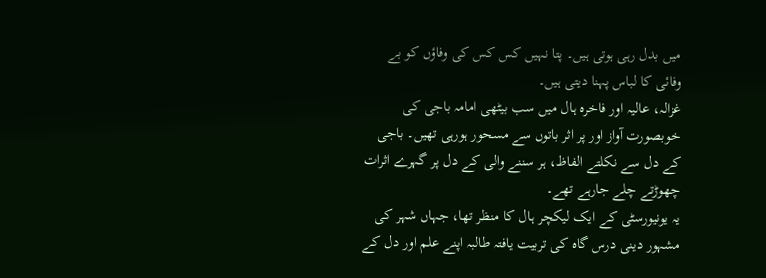میں بدل رہی ہوتی ہیں۔ پتا نہیں کس کس کی وفاؤں کو بے وفائی کا لباس پہنا دیتی ہیں۔
غزالہ، عالیہ اور فاخرہ ہال میں سب بیٹھی امامہ باجی کی خوبصورت آواز اور پر اثر باتوں سے مسحور ہورہی تھیں۔ باجی کے دل سے نکلتے الفاظ، ہر سننے والی کے دل پر گہرے اثرات چھوڑتے چلے جارہے تھے۔
یہ یونیورسٹی کے ایک لیکچر ہال کا منظر تھا، جہاں شہر کی مشہور دینی درس گاہ کی تربیت یافتہ طالبہ اپنے علم اور دل کے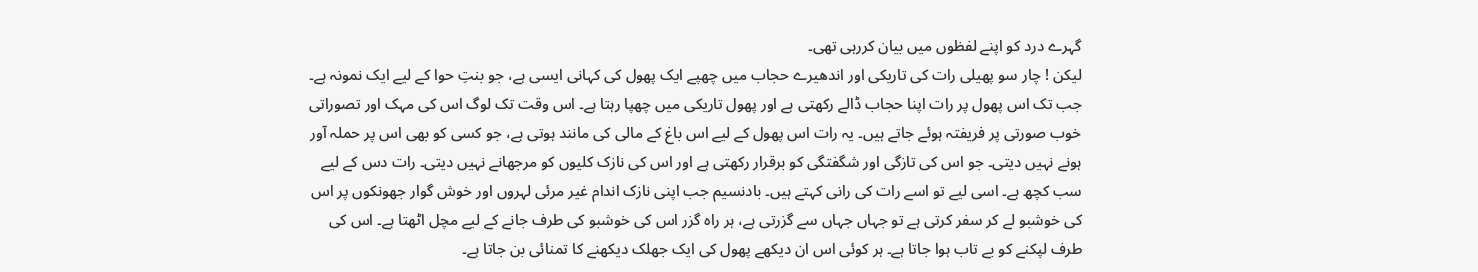گہرے درد کو اپنے لفظوں میں بیان کررہی تھی۔
لیکن ! چار سو پھیلی رات کی تاریکی اور اندھیرے حجاب میں چھپے ایک پھول کی کہانی ایسی ہے، جو بنتِ حوا کے لیے ایک نمونہ ہے۔ جب تک اس پھول پر رات اپنا حجاب ڈالے رکھتی ہے اور پھول تاریکی میں چھپا رہتا ہے۔ اس وقت تک لوگ اس کی مہک اور تصوراتی خوب صورتی پر فریفتہ ہوئے جاتے ہیں۔ یہ رات اس پھول کے لیے اس باغ کے مالی کی مانند ہوتی ہے، جو کسی کو بھی اس پر حملہ آور ہونے نہیں دیتی۔ جو اس کی تازگی اور شگفتگی کو برقرار رکھتی ہے اور اس کی نازک کلیوں کو مرجھانے نہیں دیتی۔ رات دس کے لیے سب کچھ ہے۔ اسی لیے تو اسے رات کی رانی کہتے ہیں۔ بادنسیم جب اپنی نازک اندام غیر مرئی لہروں اور خوش گوار جھونکوں پر اس کی خوشبو لے کر سفر کرتی ہے تو جہاں جہاں سے گزرتی ہے، ہر راہ گزر اس کی خوشبو کی طرف جانے کے لیے مچل اٹھتا ہے۔ اس کی طرف لپکنے کو بے تاب ہوا جاتا ہے۔ ہر کوئی اس ان دیکھے پھول کی ایک جھلک دیکھنے کا تمنائی بن جاتا ہے۔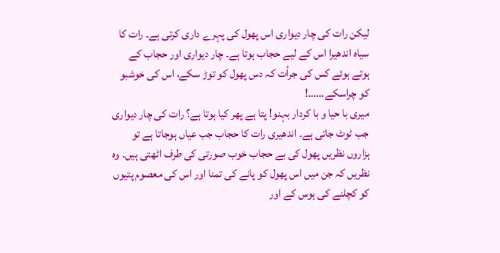لیکن رات کی چار دیواری اس پھول کی پہرے داری کرتی ہے۔ رات کا سیاہ اندھیرا اس کے لیے حجاب ہوتا ہے۔ چار دیواری اور حجاب کے ہوتے ہوئے کس کی جرأت کہ دس پھول کو توڑ سکے، اس کی خوشبو کو چراسکے……!
میری با حیا و با کردار بہنو! پتا ہے پھر کیا ہوتا ہے؟ رات کی چار دیواری جب ٹوٹ جاتی ہے۔ اندھیری رات کا حجاب جب عیاں ہوجاتا ہے تو ہزاروں نظریں پھول کی بے حجاب خوب صورتی کی طرف اٹھتی ہیں۔ وہ نظریں کہ جن میں اس پھول کو پانے کی تمنا اور اس کی معصوم پتیوں کو کچلنے کی ہوس کے اور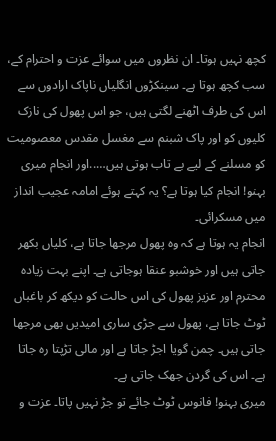کچھ نہیں ہوتا۔ ان نظروں میں سوائے عزت و احترام کے، سب کچھ ہوتا ہے۔ سینکڑوں انگلیاں ناپاک ارادوں سے اس کی طرف اٹھنے لگتی ہیں، جو اس پھول کی نازک کلیوں کو اور پاک شبنم سے مغسل مقدس معصومیت کو مسلنے کے لیے بے تاب ہوتی ہیں…..اور انجام میری بہنو! انجام کیا ہوتا ہے؟ یہ کہتے ہوئے امامہ عجیب انداز میں مسکرائی۔
انجام یہ ہوتا ہے کہ وہ پھول مرجھا جاتا ہے، کلیاں بکھر جاتی ہیں اور خوشبو عنقا ہوجاتی ہے۔ اپنے بہت زیادہ محترم اور عزیز پھول کی اس حالت کو دیکھ کر باغباں ٹوٹ جاتا ہے، پھول سے جڑی ساری امیدیں بھی مرجھا جاتی ہیں۔ چمن گویا اجڑ جاتا ہے اور مالی تڑپتا رہ جاتا ہے۔ اس کی گردن جھک جاتی ہے۔
میری بہنو! فانوس ٹوٹ جائے تو جڑ نہیں پاتا۔ عزت و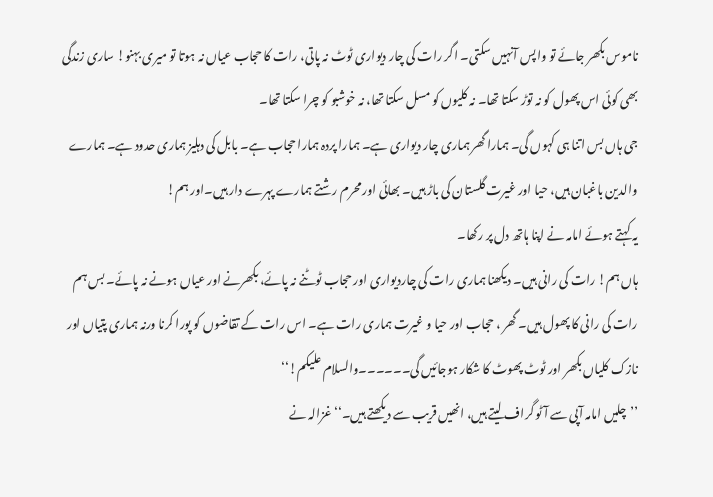ناموس بکھر جائے تو واپس آنہیں سکتی۔ اگر رات کی چار دیواری ٹوٹ نہ پاتی، رات کا حجاب عیاں نہ ہوتا تو میری بہنو! ساری زندگی بھی کوئی اس پھول کو نہ توڑ سکتا تھا۔ نہ کلیوں کو مسل سکتا تھا، نہ خوشبو کو چرا سکتا تھا۔
جی ہاں بس اتنا ہی کہوں گی۔ ہمارا گھر ہماری چار دیواری ہے۔ ہمارا پردہ ہمارا حجاب ہے۔ بابل کی دہلیز ہماری حدود ہے۔ ہمارے والدین باغبان ہیں، حیا اور غیرت گلستان کی باڑ ہیں۔ بھائی اور محرم رشتے ہمارے پہرے دار ہیں۔اور ہم!
یہ کہتے ہوئے امامہ نے اپنا ہاتھ دل پر رکھا۔
ہاں ہم! رات کی رانی ہیں۔ دیکھنا ہماری رات کی چاردیواری اور حجاب ٹوٹنے نہ پائے، بکھرنے اور عیاں ہونے نہ پائے۔ بس ہم رات کی رانی کا پھول ہیں۔ گھر ، حجاب اور حیا و غیرت ہماری رات ہے۔ اس رات کے تقاضوں کو پورا کرنا ورنہ ہماری پتیاں اور نازک کلیاں بکھر اور ٹوٹ پھوٹ کا شکار ہوجائیں گی۔۔۔۔۔۔والسلام علیکم!‘‘
’’چلیں امامہ آپی سے آٹو گراف لیتے ہیں، انھیں قریب سے دیکھتے ہیں۔‘‘ غزالہ نے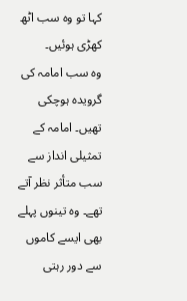کہا تو وہ سب اٹھ کھڑی ہوئیں۔
وہ سب امامہ کی گرویدہ ہوچکی تھیں۔ امامہ کے تمثیلی انداز سے سب متأثر نظر آتے تھے۔ وہ تینوں پہلے بھی ایسے کاموں سے دور رہتی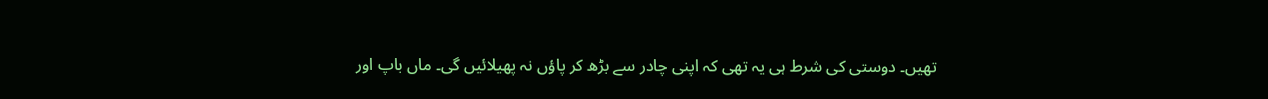تھیں۔ دوستی کی شرط ہی یہ تھی کہ اپنی چادر سے بڑھ کر پاؤں نہ پھیلائیں گی۔ ماں باپ اور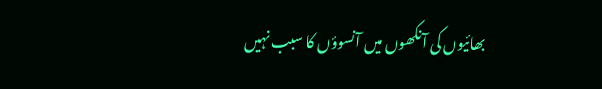بھائیوں کی آنکھوں میں آنسوؤں کا سبب نہیں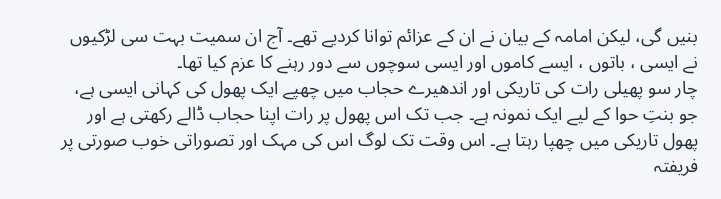بنیں گی، لیکن امامہ کے بیان نے ان کے عزائم توانا کردیے تھے۔ آج ان سمیت بہت سی لڑکیوں نے ایسی ، باتوں ، ایسے کاموں اور ایسی سوچوں سے دور رہنے کا عزم کیا تھا۔
چار سو پھیلی رات کی تاریکی اور اندھیرے حجاب میں چھپے ایک پھول کی کہانی ایسی ہے، جو بنتِ حوا کے لیے ایک نمونہ ہے۔ جب تک اس پھول پر رات اپنا حجاب ڈالے رکھتی ہے اور پھول تاریکی میں چھپا رہتا ہے۔ اس وقت تک لوگ اس کی مہک اور تصوراتی خوب صورتی پر فریفتہ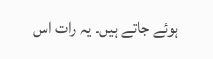ہوئے جاتے ہیں۔ یہ رات اس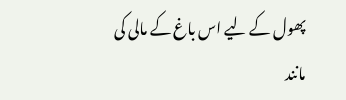پھول کے لیے اس باغ کے مالی کی مانند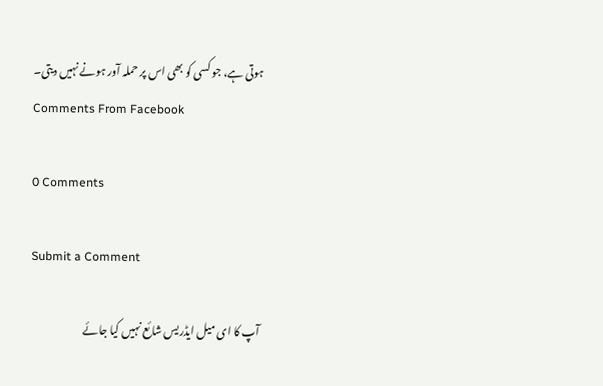ہوتی ہے، جو کسی کو بھی اس پر حملہ آور ہونے نہیں دیتی۔
Comments From Facebook

0 Comments

Submit a Comment

آپ کا ای میل ایڈریس شائع نہیں کیا جائے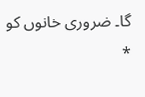گا۔ ضروری خانوں کو *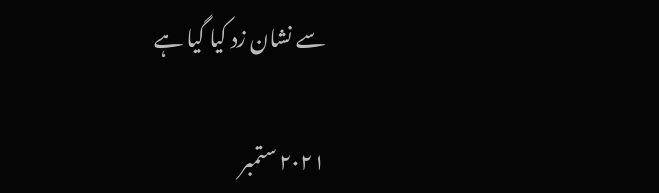سے نشان زد کیا گیا ہے

۲۰۲۱ ستمبر